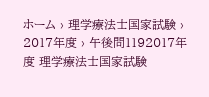ホーム › 理学療法士国家試験 › 2017年度 › 午後問1192017年度 理学療法士国家試験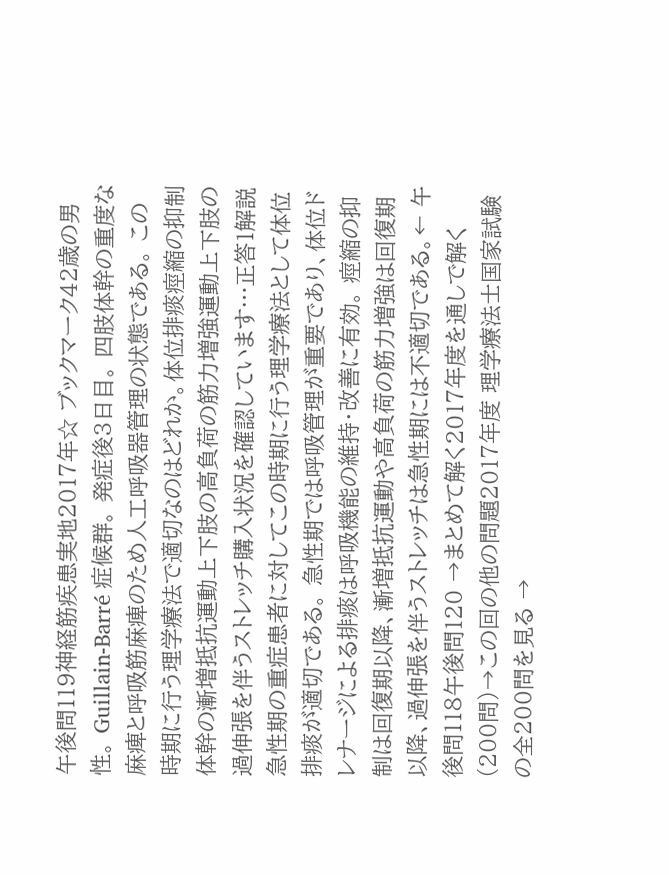午後問119神経筋疾患実地2017年☆ ブックマーク42歳の男性。 Guillain-Barré 症候群。 発症後3日目。 四肢体幹の重度な麻痺と呼吸筋麻痺のため人工呼吸器管理の状態である。 この時期に行う理学療法で適切なのはどれか。体位排痰痙縮の抑制体幹の漸増抵抗運動上下肢の高負荷の筋力増強運動上下肢の過伸張を伴うストレッチ購入状況を確認しています…正答1解説急性期の重症患者に対してこの時期に行う理学療法として体位排痰が適切である。 急性期では呼吸管理が重要であり、体位ドレナージによる排痰は呼吸機能の維持・改善に有効。 痙縮の抑制は回復期以降、漸増抵抗運動や高負荷の筋力増強は回復期以降、過伸張を伴うストレッチは急性期には不適切である。← 午後問118午後問120 →まとめて解く2017年度を通しで解く(200問)→この回の他の問題2017年度 理学療法士国家試験 の全200問を見る →